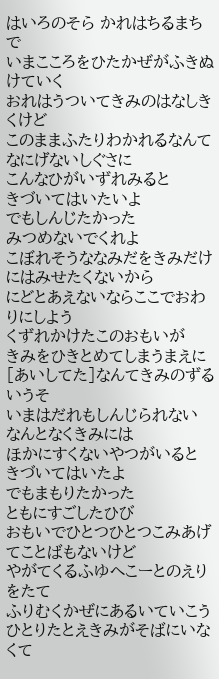はいろのそら かれはちるまちで
いまこころをひたかぜがふきぬけていく
おれはうついてきみのはなしきくけど
このままふたりわかれるなんて
なにげないしぐさに
こんなひがいずれみると
きづいてはいたいよ
でもしんじたかった
みつめないでくれよ
こぼれそうななみだをきみだけにはみせたくないから
にどとあえないならここでおわりにしよう
くずれかけたこのおもいが
きみをひきとめてしまうまえに
[あいしてた]なんてきみのずるいうそ
いまはだれもしんじられない
なんとなくきみには
ほかにすくないやつがいると
きづいてはいたよ
でもまもりたかった
ともにすごしたひび
おもいでひとつひとつこみあげてことばもないけど
やがてくるふゆへこーとのえりをたて
ふりむくかぜにあるいていこう
ひとりたとえきみがそばにいなくて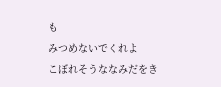も
みつめないでくれよ
こぼれそうななみだをき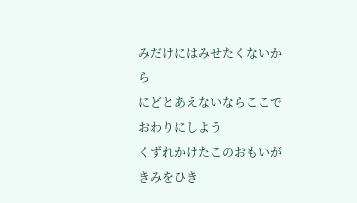みだけにはみせたくないから
にどとあえないならここでおわりにしよう
くずれかけたこのおもいが
きみをひき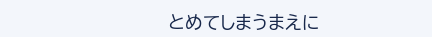とめてしまうまえに